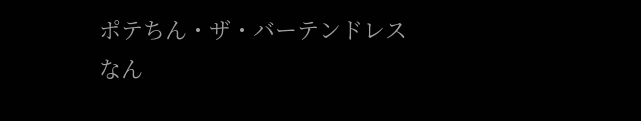ポテちん・ザ・バーテンドレス
なん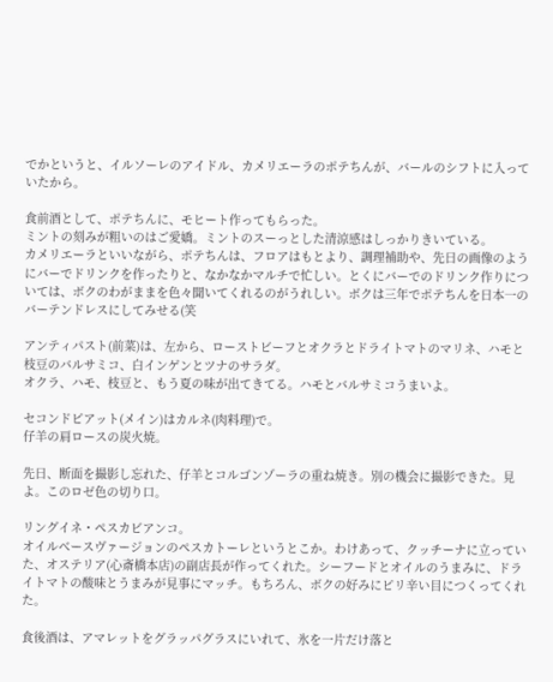でかというと、イルソーレのアイドル、カメリエーラのポテちんが、バールのシフトに入っていたから。

食前酒として、ポテちんに、モヒート作ってもらった。
ミントの刻みが粗いのはご愛嬌。ミントのスーっとした清涼感はしっかりきいている。
カメリエーラといいながら、ポテちんは、フロアはもとより、調理補助や、先日の画像のようにバーでドリンクを作ったりと、なかなかマルチで忙しい。とくにバーでのドリンク作りについては、ボクのわがままを色々聞いてくれるのがうれしい。ボクは三年でポテちんを日本一のバーテンドレスにしてみせる(笑

アンティパスト(前菜)は、左から、ローストビーフとオクラとドライトマトのマリネ、ハモと枝豆のバルサミコ、白インゲンとツナのサラダ。
オクラ、ハモ、枝豆と、もう夏の味が出てきてる。ハモとバルサミコうまいよ。

セコンドピアット(メイン)はカルネ(肉料理)で。
仔羊の肩ロースの炭火焼。

先日、断面を撮影し忘れた、仔羊とコルゴンゾーラの重ね焼き。別の機会に撮影できた。見よ。このロゼ色の切り口。

リングイネ・ペスカビアンコ。
オイルベースヴァージョンのペスカトーレというとこか。わけあって、クッチーナに立っていた、オステリア(心斎橋本店)の副店長が作ってくれた。シーフードとオイルのうまみに、ドライトマトの酸味とうまみが見事にマッチ。もちろん、ボクの好みにピリ辛い目につくってくれた。

食後酒は、アマレットをグラッパグラスにいれて、氷を一片だけ落と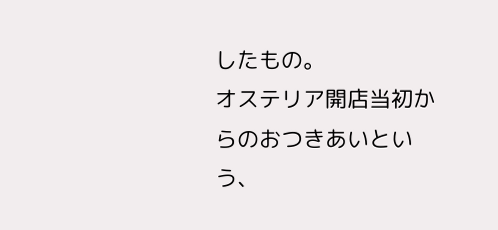したもの。
オステリア開店当初からのおつきあいという、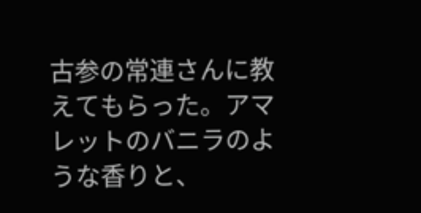古参の常連さんに教えてもらった。アマレットのバニラのような香りと、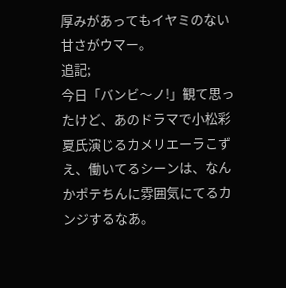厚みがあってもイヤミのない甘さがウマー。
追記;
今日「バンビ〜ノ!」観て思ったけど、あのドラマで小松彩夏氏演じるカメリエーラこずえ、働いてるシーンは、なんかポテちんに雰囲気にてるカンジするなあ。